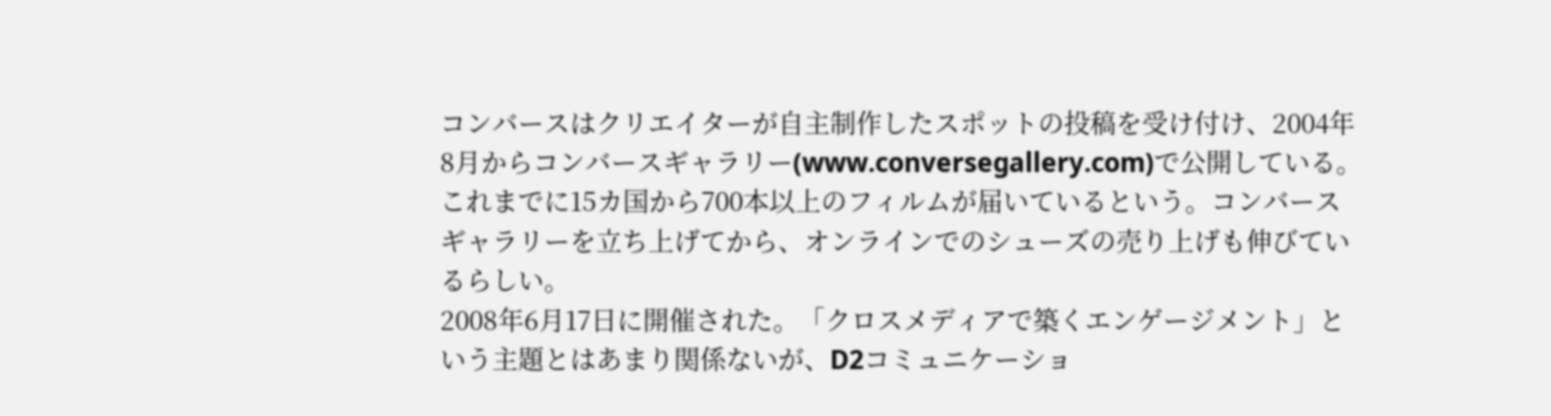コンバースはクリエイターが自主制作したスポットの投稿を受け付け、2004年8月からコンバースギャラリー(www.conversegallery.com)で公開している。これまでに15カ国から700本以上のフィルムが届いているという。コンバースギャラリーを立ち上げてから、オンラインでのシューズの売り上げも伸びているらしい。
2008年6月17日に開催された。「クロスメディアで築くエンゲージメント」という主題とはあまり関係ないが、D2コミュニケーショ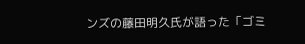ンズの藤田明久氏が語った「ゴミ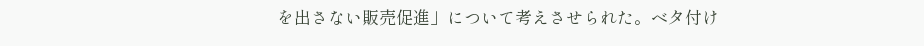を出さない販売促進」について考えさせられた。ベタ付け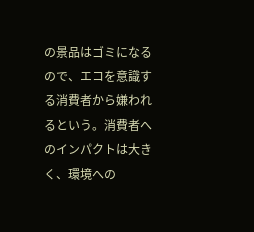の景品はゴミになるので、エコを意識する消費者から嫌われるという。消費者へのインパクトは大きく、環境への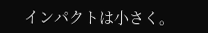インパクトは小さく。